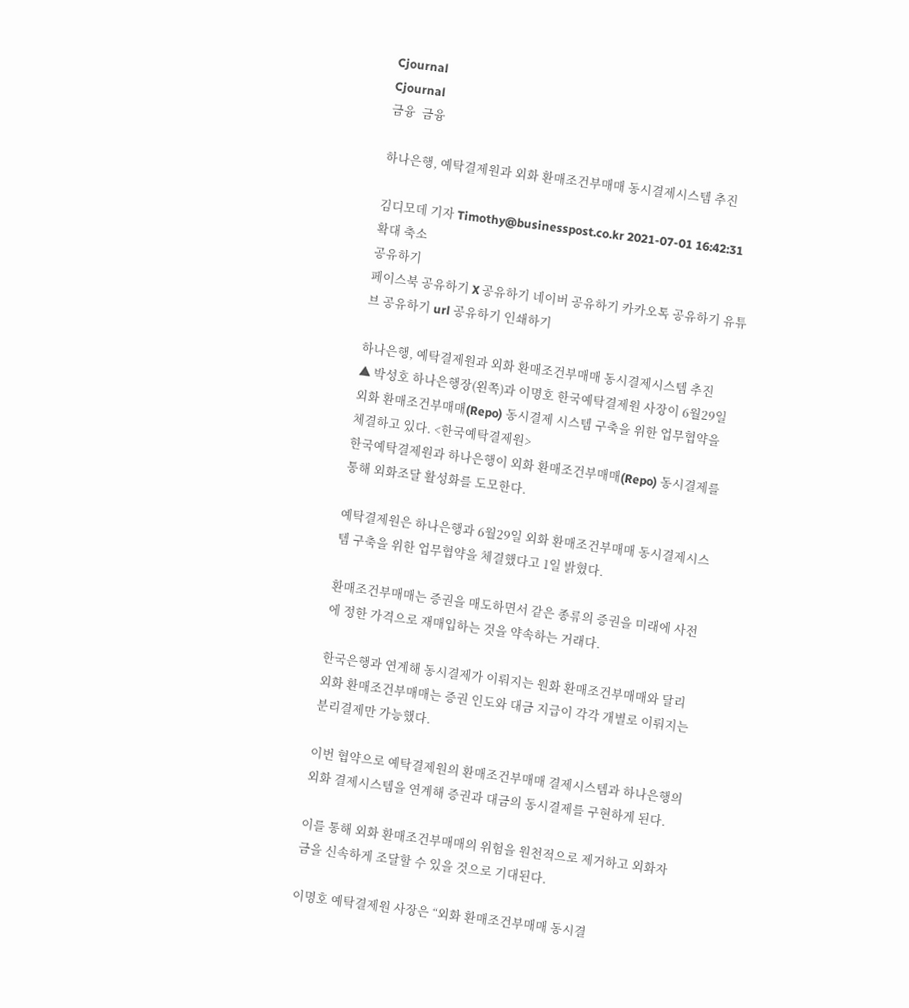Cjournal
Cjournal
금융  금융

하나은행, 예탁결제원과 외화 환매조건부매매 동시결제시스템 추진

김디모데 기자 Timothy@businesspost.co.kr 2021-07-01 16:42:31
확대 축소
공유하기
페이스북 공유하기 X 공유하기 네이버 공유하기 카카오톡 공유하기 유튜브 공유하기 url 공유하기 인쇄하기

하나은행, 예탁결제원과 외화 환매조건부매매 동시결제시스템 추진
▲ 박성호 하나은행장(왼쪽)과 이명호 한국예탁결제원 사장이 6월29일 외화 환매조건부매매(Repo) 동시결제 시스템 구축을 위한 업무협약을 체결하고 있다. <한국예탁결제원>
한국예탁결제원과 하나은행이 외화 환매조건부매매(Repo) 동시결제를 통해 외화조달 활성화를 도모한다.

예탁결제원은 하나은행과 6월29일 외화 환매조건부매매 동시결제시스템 구축을 위한 업무협약을 체결했다고 1일 밝혔다.

환매조건부매매는 증권을 매도하면서 같은 종류의 증권을 미래에 사전에 정한 가격으로 재매입하는 것을 약속하는 거래다.

한국은행과 연계해 동시결제가 이뤄지는 원화 환매조건부매매와 달리 외화 환매조건부매매는 증권 인도와 대금 지급이 각각 개별로 이뤄지는 분리결제만 가능했다.

이번 협약으로 예탁결제원의 환매조건부매매 결제시스템과 하나은행의 외화 결제시스템을 연계해 증권과 대금의 동시결제를 구현하게 된다.

이를 통해 외화 환매조건부매매의 위험을 원천적으로 제거하고 외화자금을 신속하게 조달할 수 있을 것으로 기대된다.

이명호 예탁결제원 사장은 “외화 환매조건부매매 동시결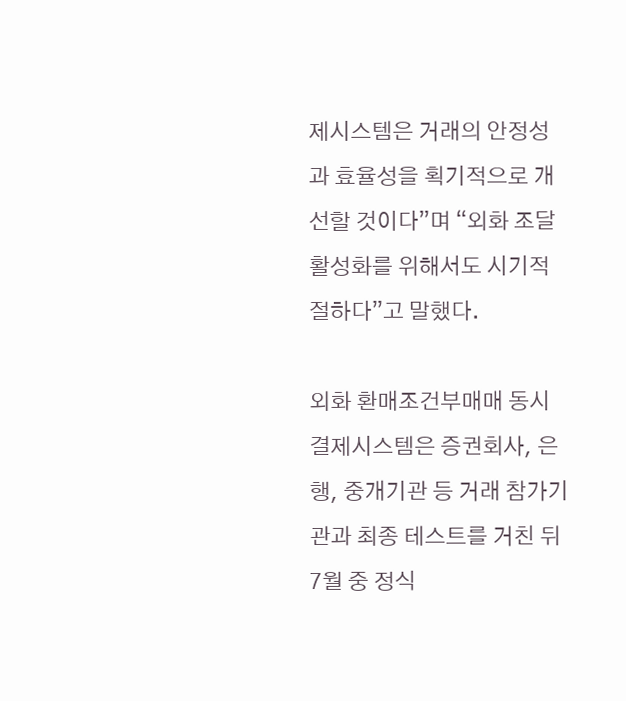제시스템은 거래의 안정성과 효율성을 획기적으로 개선할 것이다”며 “외화 조달 활성화를 위해서도 시기적절하다”고 말했다.

외화 환매조건부매매 동시결제시스템은 증권회사, 은행, 중개기관 등 거래 참가기관과 최종 테스트를 거친 뒤 7월 중 정식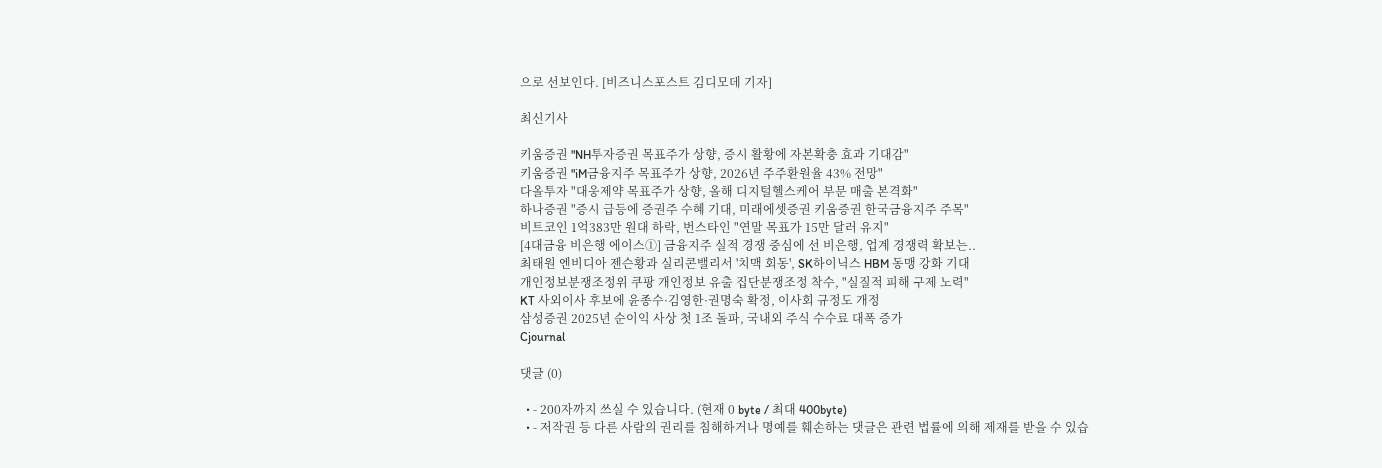으로 선보인다. [비즈니스포스트 김디모데 기자]

최신기사

키움증권 "NH투자증권 목표주가 상향, 증시 활황에 자본확충 효과 기대감"
키움증권 "iM금융지주 목표주가 상향, 2026년 주주환원율 43% 전망"
다올투자 "대웅제약 목표주가 상향, 올해 디지털헬스케어 부문 매출 본격화"
하나증권 "증시 급등에 증권주 수혜 기대, 미래에셋증권 키움증권 한국금융지주 주목"
비트코인 1억383만 원대 하락, 번스타인 "연말 목표가 15만 달러 유지"
[4대금융 비은행 에이스①] 금융지주 실적 경쟁 중심에 선 비은행, 업계 경쟁력 확보는..
최태원 엔비디아 젠슨황과 실리콘밸리서 '치맥 회동', SK하이닉스 HBM 동맹 강화 기대
개인정보분쟁조정위 쿠팡 개인정보 유출 집단분쟁조정 착수, "실질적 피해 구제 노력"
KT 사외이사 후보에 윤종수·김영한·권명숙 확정, 이사회 규정도 개정
삼성증권 2025년 순이익 사상 첫 1조 돌파, 국내외 주식 수수료 대폭 증가
Cjournal

댓글 (0)

  • - 200자까지 쓰실 수 있습니다. (현재 0 byte / 최대 400byte)
  • - 저작권 등 다른 사람의 권리를 침해하거나 명예를 훼손하는 댓글은 관련 법률에 의해 제재를 받을 수 있습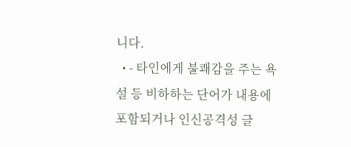니다.
  • - 타인에게 불쾌감을 주는 욕설 등 비하하는 단어가 내용에 포함되거나 인신공격성 글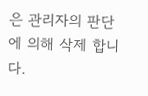은 관리자의 판단에 의해 삭제 합니다.